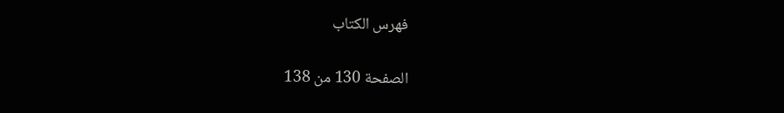فهرس الكتاب

الصفحة 130 من 138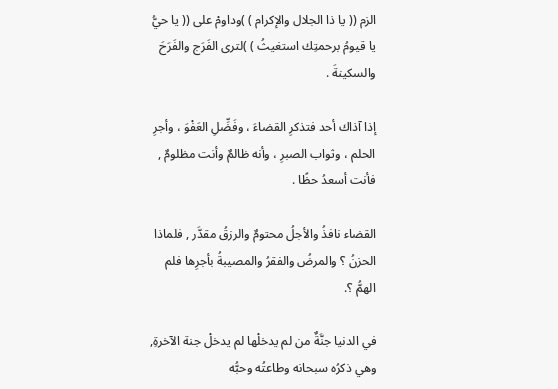الزم (( يا ذا الجلال والإكرام ) )وداومْ على (( يا حيُّ يا قيومُ برحمتِك استغيثُ ) )لترى الفَرَج والفَرَحَ والسكينةَ .

إذا آذاك أحد فتذكرِ القضاءَ ، وفَضِّلِ العَفْوَ ، وأجرِ الحلم ، وثواب الصبرِ ، وأنه ظالمٌ وأنت مظلومٌ , فأنت أسعدُ حظًا .

القضاء نافذُ والأجلُ محتومٌ والرزقُ مقدَّر , فلماذا الحزنُ ؟ والمرضُ والفقرُ والمصيبةُ بأجرِها فلم الهمُّ ؟.

في الدنيا جنَّةٌ من لم يدخلْها لم يدخلْ جنة الآخرةِ, وهي ذكرُه سبحانه وطاعتُه وحبُّه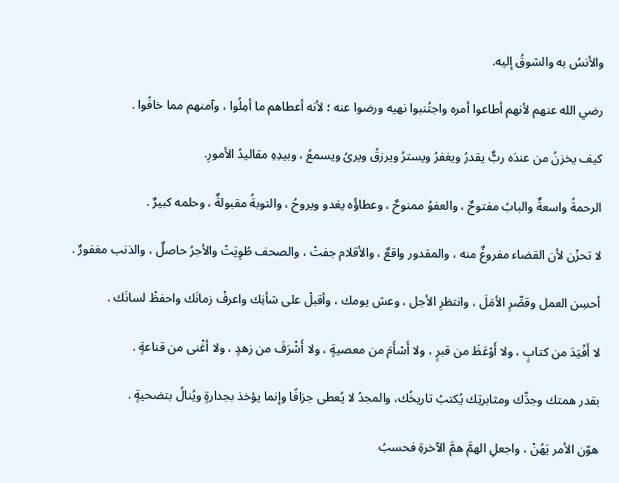والأنسُ به والشوقُ إليه.

رضي الله عنهم لأنهم أطاعوا أمره واجتُنبوا نهيه ورضوا عنه ؛ لأنه أعطاهم ما أمِلُوا ، وآمنهم مما خافُوا .

كيف يخزنُ من عندَه ربٌّ يقدرُ ويغفرُ ويسترُ ويرزقُ ويرىُ ويسمعُ ، وبيدِهِ مقاليدُ الأمورِ.

الرحمةُ واسعةٌ والبابُ مفتوحٌ ، والعفوُ ممنوحٌ ، وعطاؤُه يغدو ويروحُ ، والتوبةُ مقبولةٌ ، وحلمه كبيرٌ .

لا تحزْن لأن القضاء مفروغٌ منه ، والمقدور واقعٌ ، والأقلام جفتْ ، والصحف طُوِيَتْ والأجرُ حاصلٌ ، والذنب مغفورٌ .

أحسِن العمل وقصِّرِ الأمَلَ ، وانتظرِ الأجل ، وعش يومك ، وأقبلْ على شأنِك واعرفْ زمانَك واحفظْ لسانَك .

لا أَفْيَدَ من كتابٍ ، ولا أَوْعَظَ من قبرٍ ، ولا أَسْأَمَ من معصيةٍ ، ولا أَشْرَفَ من زهدٍ ، ولا أغْنى من قناعةٍ .

بقدر همتك وجدِّك ومثابرتِك يُكتبُ تاريخُك، والمجدُ لا يُعطى جزافًا وإنما يؤخذ بجدارةٍ ويُنالُ بتضحيةٍ .

هوّن الأمر يَهُنْ ، واجعلِ الهمَّ همَّ الآخرةِ فحسبُ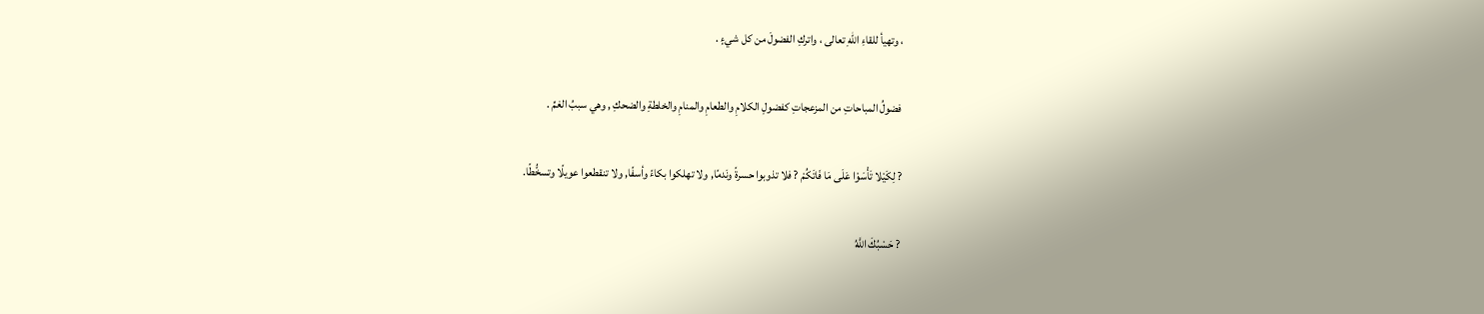، وتهيأ للقاءِ اللهِ تعالى ، واتركِ الفضولَ من كل شيءٍ .

فضولُ المباحاتِ من المزعجاتِ كفضولِ الكلامِ والطعامِ والمنامِ والخلطةِ والضحكِ , وهي سببُ الغمِّ .

? لِكَيْلا تَأْسَوْا عَلَى مَا فَاتَكُمْ ? فلا تذوبوا حسرةً ونَدمًا, ولا تهلكوا بكاءً وأسفًا, ولا تنقطعوا عويلًا وتسخُّطًا.

? حَسْبُكَ اللَّهُ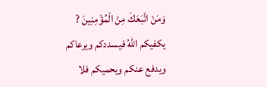وَمَنْ اتَّبَعَكَ مِنْ الْمُؤْمِنِينَ ? يكفيكم اللهُ فيسددكم ويرعاكم ويدفع عنكم ويحميكم فلا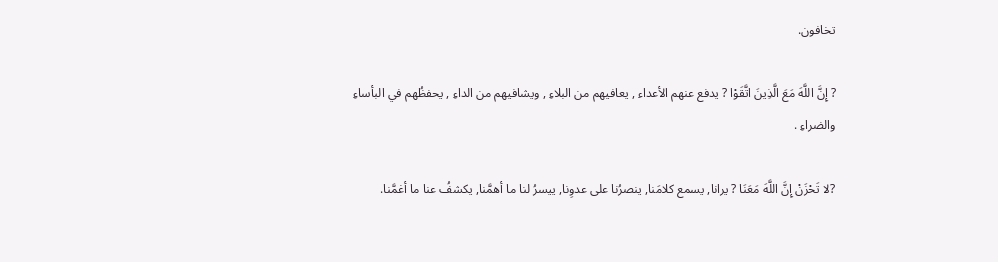تخافون.

? إِنَّ اللَّهَ مَعَ الَّذِينَ اتَّقَوْا ? يدفع عنهم الأعداء , يعافيهم من البلاءِ , ويشافيهم من الداءِ , يحفظُهم في البأساءِ والضراءِ .

?لا تَحْزَنْ إِنَّ اللَّهَ مَعَنَا ? يرانا, يسمع كلامَنا, ينصرُنا على عدوِنا, ييسرُ لنا ما أهمَّنا, يكشفُ عنا ما أغمَّنا.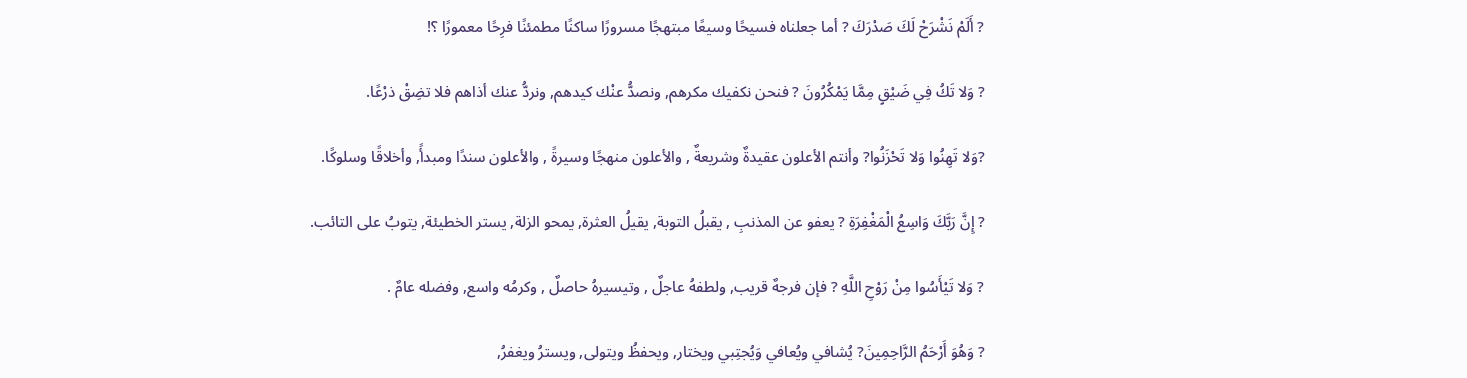? أَلَمْ نَشْرَحْ لَكَ صَدْرَكَ ? أما جعلناه فسيحًا وسيعًا مبتهجًا مسرورًا ساكنًا مطمئنًا فرِحًا معمورًا ؟!

? وَلا تَكُ فِي ضَيْقٍ مِمَّا يَمْكُرُونَ ? فنحن نكفيك مكرهم, ونصدُّ عنْك كيدهم, ونردُّ عنك أذاهم فلا تضِقْ ذرْعًا.

?وَلا تَهِنُوا وَلا تَحْزَنُوا? وأنتم الأعلون عقيدةٌ وشريعةٌ , والأعلون منهجًا وسيرةً , والأعلون سندًا ومبدأً, وأخلاقًا وسلوكًا.

? إِنَّ رَبَّكَ وَاسِعُ الْمَغْفِرَةِ ? يعفو عن المذنبِ , يقبلُ التوبة, يقيلُ العثرة, يمحو الزلة, يستر الخطيئة, يتوبُ على التائب.

? وَلا تَيْأَسُوا مِنْ رَوْحِ اللَّهِ ? فإن فرجهٌ قريب, ولطفهُ عاجلٌ , وتيسيرهُ حاصلٌ , وكرمُه واسع, وفضله عامٌ .

? وَهُوَ أَرْحَمُ الرَّاحِمِينَ? يُشافي ويُعافي وَيُجتِبي ويختار, ويحفظُ ويتولى, ويسترُ ويغفرُ,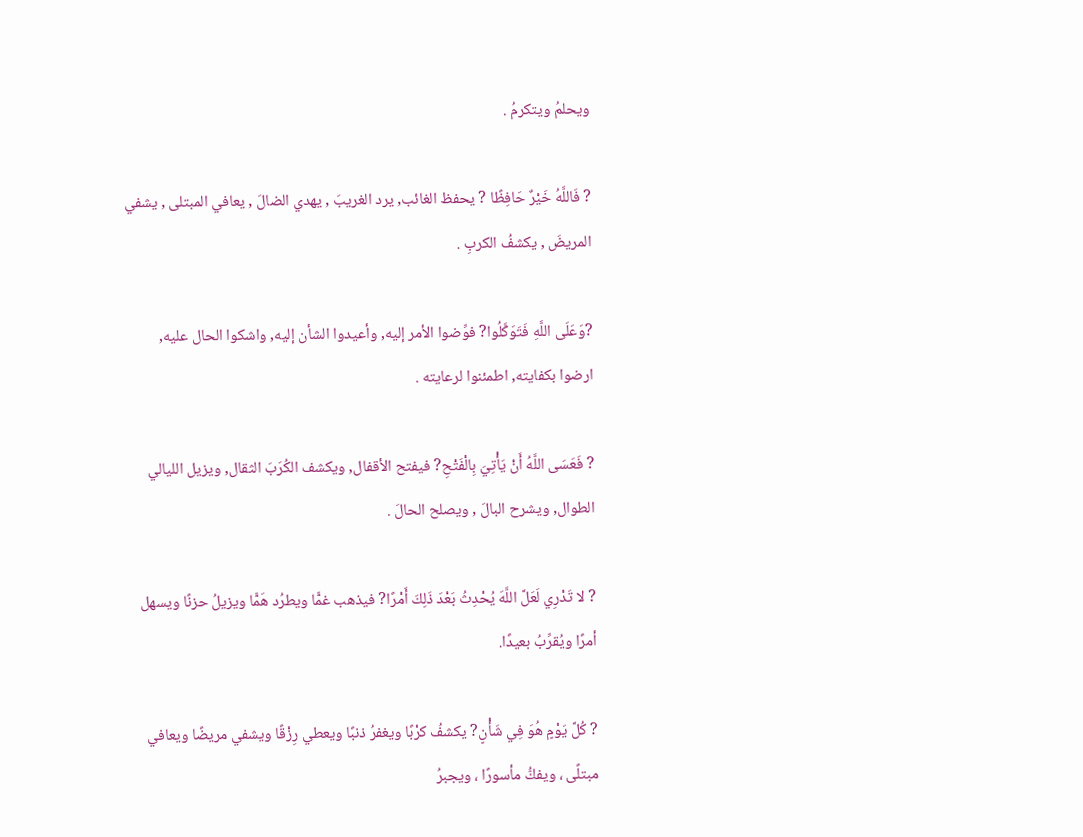ويحلمُ ويتكرمُ .

? فَاللَّهُ خَيْرٌ حَافِظًا ? يحفظ الغائب, يرد الغريبَ , يهدي الضالَ , يعافي المبتلى , يشفي المريضَ , يكشفُ الكربِ .

?وَعَلَى اللَّهِ فَتَوَكَّلُوا? فوِّضوا الأمر إليه, وأعيدوا الشأن إليه, واشكوا الحال عليه, ارضوا بكفايته, اطمئنوا لرعايته .

? فَعَسَى اللَّهُ أَنْ يَأْتِيَ بِالْفَتْحِ? فيفتح الأقفال, ويكشف الكُرَبَ الثقال, ويزيل الليالي الطوال, ويشرح البالَ , ويصلح الحالَ .

? لا تَدْرِي لَعَلَّ اللَّهَ يُحْدِثُ بَعْدَ ذَلِكَ أَمْرًا? فيذهب غمًّا ويطرُد هَمًّا ويزيلُ حزنًا ويسهل أمرًا ويُقرِّبُ بعيدًا.

? كُلَّ يَوْمٍ هُوَ فِي شَأْنٍ? يكشفُ كرْبًا ويغفرُ ذنبًا ويعطي رِزْقًا ويشفي مريضًا ويعافي مبتلًى ، ويفكُّ مأسورًا ، ويجبرُ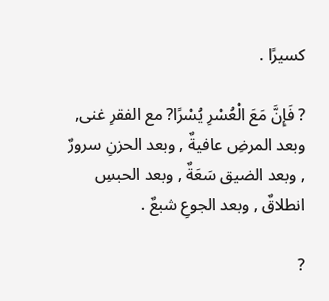كسيرًا .

? فَإِنَّ مَعَ الْعُسْرِ يُسْرًا? مع الفقرِ غنى, وبعد المرضِ عافيةٌ , وبعد الحزنِ سرورٌ , وبعد الضيق سَعَةٌ , وبعد الحبسِ انطلاقٌ , وبعد الجوعِ شبعٌ .

?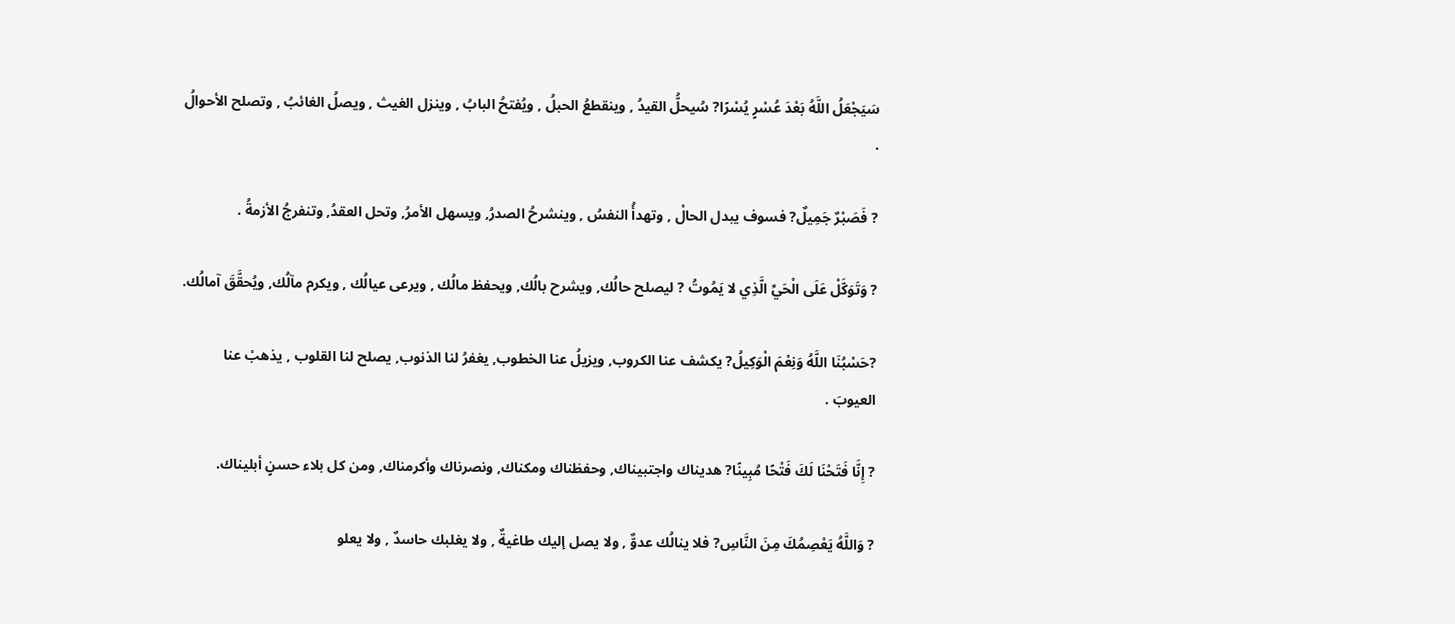سَيَجْعَلُ اللَّهُ بَعْدَ عُسْرٍ يُسْرًا? سُيحلُّ القيدُ , وينقطعُ الحبلُ , ويُفتحُ البابُ , وينزل الغيث , ويصلُ الغائبُ , وتصلح الأحوالُ .

? فَصَبْرٌ جَمِيلٌ? فسوف يبدل الحالْ , وتهدأُ النفسُ , وينشرحُ الصدرُ, ويسهل الأمرُ, وتحل العقدُ, وتنفرجُ الأزمةُ .

? وَتَوَكَّلْ عَلَى الْحَيِّ الَّذِي لا يَمُوتُ ? ليصلح حالُك, ويشرح بالُك, ويحفظ مالُك , ويرعى عيالُك , ويكرم مآلُك, ويُحقَّقَ آمالُك.

?حَسْبُنَا اللَّهُ وَنِعْمَ الْوَكِيلُ? يكشف عنا الكروب, ويزيلُ عنا الخطوب, يغفرُ لنا الذنوب, يصلح لنا القلوب , يذهبْ عنا العيوبَ .

? إِنَّا فَتَحْنَا لَكَ فَتْحًا مُبِينًا? هديناك واجتبيناك, وحفظناك ومكناك, ونصرناك وأكرمناك, ومن كل بلاء حسنٍ أبليناك.

? وَاللَّهُ يَعْصِمُكَ مِنَ النَّاسِ? فلا ينالُك عدوٌّ , ولا يصل إليك طاغيةٌ , ولا يغلبك حاسدٌ , ولا يعلو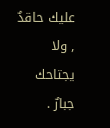عليك حاقدٌ , ولا يجتاحك جبارٌ .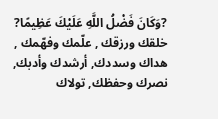?وَكَانَ فَضْلُ اللَّهِ عَلَيْكَ عَظِيمًا? خلقك ورزقك , علّمك وفهّمك , هداك وسددك, أرشدك وأدبك, نصرك وحفظك, تولاك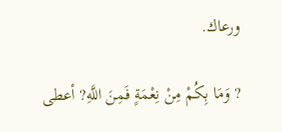ورعاك.

? وَمَا بِكُمْ مِنْ نِعْمَةٍ فَمِنَ اللَّهِ? أعطى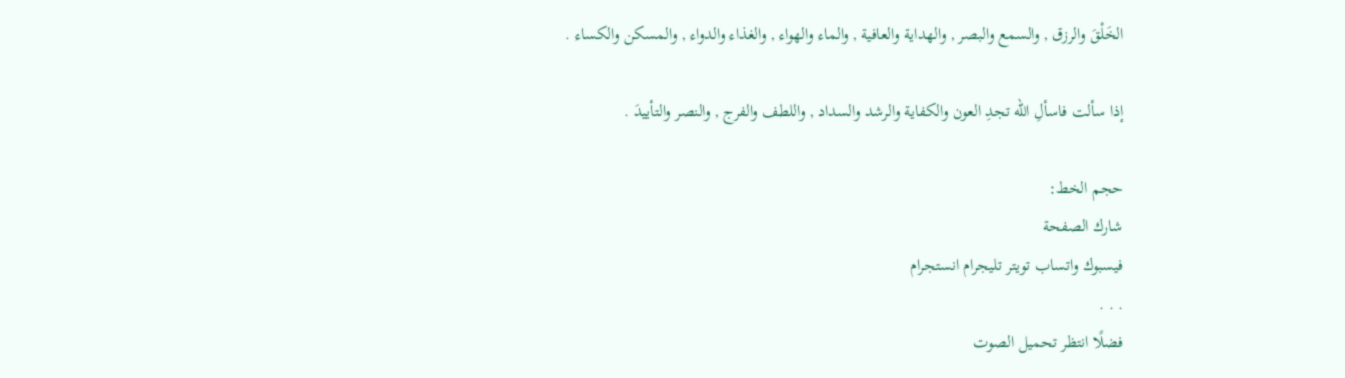الخَلْقَ والرزق , والسمع والبصر , والهداية والعافية , والماء والهواء , والغذاء والدواء , والمسكن والكساء .

إذا سألت فاسألِ الله تجدِ العون والكفاية والرشد والسداد , واللطف والفرج , والنصر والتأييدَ .

حجم الخط:
شارك الصفحة
فيسبوك واتساب تويتر تليجرام انستجرام
. . .
فضلًا انتظر تحميل الصوت